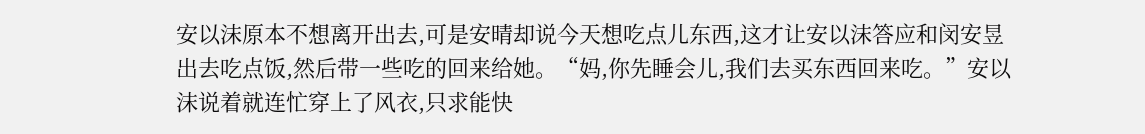安以沫原本不想离开出去,可是安晴却说今天想吃点儿东西,这才让安以沫答应和闵安昱出去吃点饭,然后带一些吃的回来给她。“妈,你先睡会儿,我们去买东西回来吃。”安以沫说着就连忙穿上了风衣,只求能快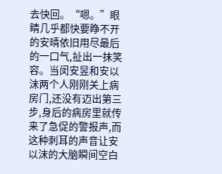去快回。“嗯。”眼睛几乎都快要睁不开的安晴依旧用尽最后的一口气,扯出一抹笑容。当闵安昱和安以沫两个人刚刚关上病房门,还没有迈出第三步,身后的病房里就传来了急促的警报声,而这种刺耳的声音让安以沫的大脑瞬间空白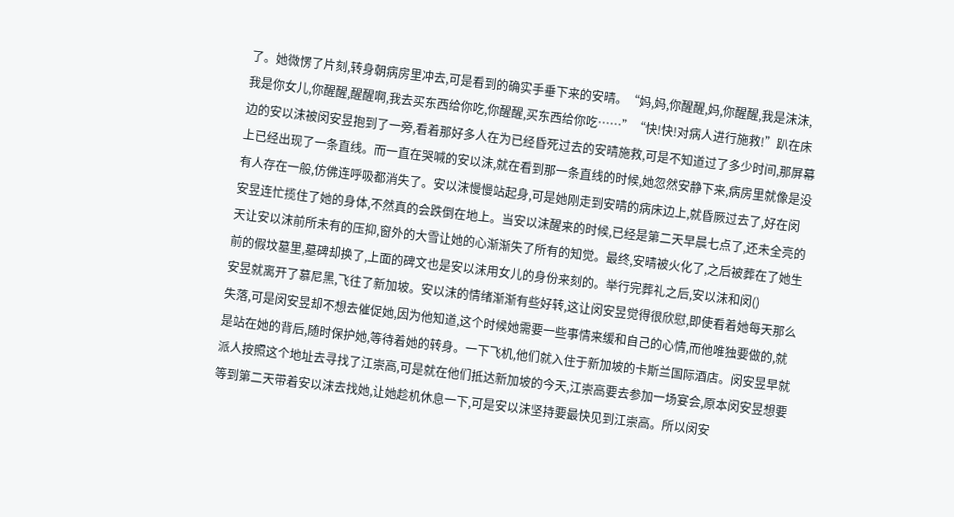了。她微愣了片刻,转身朝病房里冲去,可是看到的确实手垂下来的安晴。“妈,妈,你醒醒,妈,你醒醒,我是沫沫,我是你女儿,你醒醒,醒醒啊,我去买东西给你吃,你醒醒,买东西给你吃……”“快!快!对病人进行施救!”趴在床边的安以沫被闵安昱抱到了一旁,看着那好多人在为已经昏死过去的安晴施救,可是不知道过了多少时间,那屏幕上已经出现了一条直线。而一直在哭喊的安以沫,就在看到那一条直线的时候,她忽然安静下来,病房里就像是没有人存在一般,仿佛连呼吸都消失了。安以沫慢慢站起身,可是她刚走到安晴的病床边上,就昏厥过去了,好在闵安昱连忙揽住了她的身体,不然真的会跌倒在地上。当安以沫醒来的时候,已经是第二天早晨七点了,还未全亮的天让安以沫前所未有的压抑,窗外的大雪让她的心渐渐失了所有的知觉。最终,安晴被火化了,之后被葬在了她生前的假坟墓里,墓碑却换了,上面的碑文也是安以沫用女儿的身份来刻的。举行完葬礼之后,安以沫和闵()
安昱就离开了慕尼黑,飞往了新加坡。安以沫的情绪渐渐有些好转,这让闵安昱觉得很欣慰,即使看着她每天那么失落,可是闵安昱却不想去催促她,因为他知道,这个时候她需要一些事情来缓和自己的心情,而他唯独要做的,就是站在她的背后,随时保护她,等待着她的转身。一下飞机,他们就入住于新加坡的卡斯兰国际酒店。闵安昱早就派人按照这个地址去寻找了江崇高,可是就在他们抵达新加坡的今天,江崇高要去参加一场宴会,原本闵安昱想要等到第二天带着安以沫去找她,让她趁机休息一下,可是安以沫坚持要最快见到江崇高。所以闵安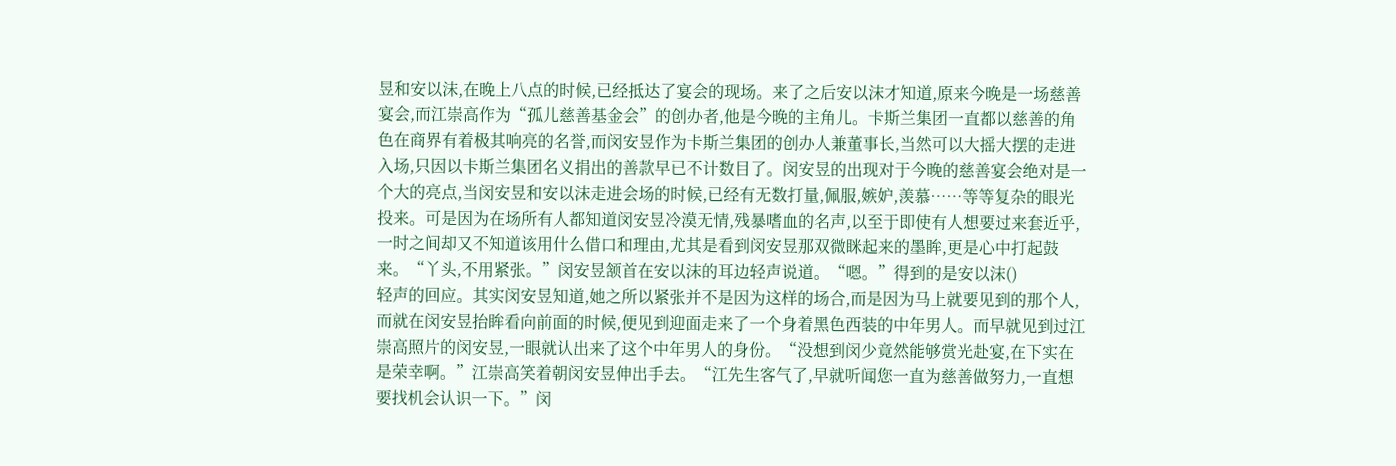昱和安以沫,在晚上八点的时候,已经抵达了宴会的现场。来了之后安以沫才知道,原来今晚是一场慈善宴会,而江崇高作为“孤儿慈善基金会”的创办者,他是今晚的主角儿。卡斯兰集团一直都以慈善的角色在商界有着极其响亮的名誉,而闵安昱作为卡斯兰集团的创办人兼董事长,当然可以大摇大摆的走进入场,只因以卡斯兰集团名义捐出的善款早已不计数目了。闵安昱的出现对于今晚的慈善宴会绝对是一个大的亮点,当闵安昱和安以沫走进会场的时候,已经有无数打量,佩服,嫉妒,羡慕……等等复杂的眼光投来。可是因为在场所有人都知道闵安昱冷漠无情,残暴嗜血的名声,以至于即使有人想要过来套近乎,一时之间却又不知道该用什么借口和理由,尤其是看到闵安昱那双微眯起来的墨眸,更是心中打起鼓来。“丫头,不用紧张。”闵安昱颔首在安以沫的耳边轻声说道。“嗯。”得到的是安以沫()
轻声的回应。其实闵安昱知道,她之所以紧张并不是因为这样的场合,而是因为马上就要见到的那个人,而就在闵安昱抬眸看向前面的时候,便见到迎面走来了一个身着黑色西装的中年男人。而早就见到过江崇高照片的闵安昱,一眼就认出来了这个中年男人的身份。“没想到闵少竟然能够赏光赴宴,在下实在是荣幸啊。”江崇高笑着朝闵安昱伸出手去。“江先生客气了,早就听闻您一直为慈善做努力,一直想要找机会认识一下。”闵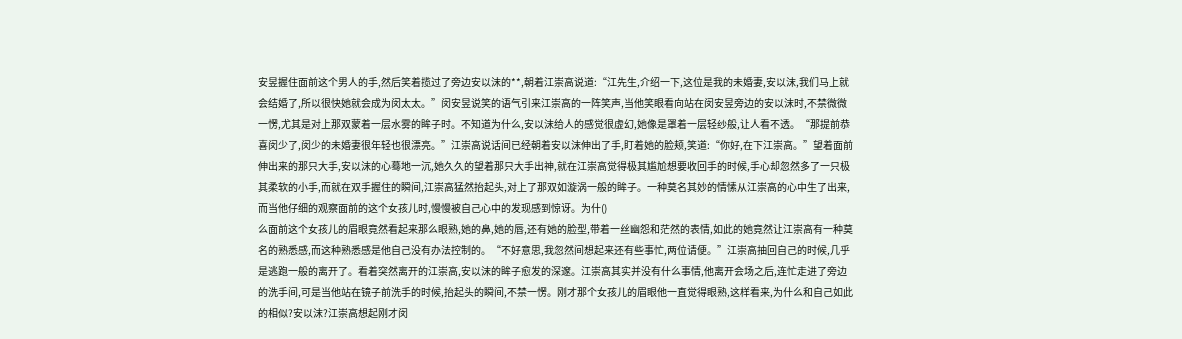安昱握住面前这个男人的手,然后笑着揽过了旁边安以沫的**,朝着江崇高说道:“江先生,介绍一下,这位是我的未婚妻,安以沫,我们马上就会结婚了,所以很快她就会成为闵太太。”闵安昱说笑的语气引来江崇高的一阵笑声,当他笑眼看向站在闵安昱旁边的安以沫时,不禁微微一愣,尤其是对上那双蒙着一层水雾的眸子时。不知道为什么,安以沫给人的感觉很虚幻,她像是罩着一层轻纱般,让人看不透。“那提前恭喜闵少了,闵少的未婚妻很年轻也很漂亮。”江崇高说话间已经朝着安以沫伸出了手,盯着她的脸颊,笑道:“你好,在下江崇高。”望着面前伸出来的那只大手,安以沫的心蓦地一沉,她久久的望着那只大手出神,就在江崇高觉得极其尴尬想要收回手的时候,手心却忽然多了一只极其柔软的小手,而就在双手握住的瞬间,江崇高猛然抬起头,对上了那双如漩涡一般的眸子。一种莫名其妙的情愫从江崇高的心中生了出来,而当他仔细的观察面前的这个女孩儿时,慢慢被自己心中的发现感到惊讶。为什()
么面前这个女孩儿的眉眼竟然看起来那么眼熟,她的鼻,她的唇,还有她的脸型,带着一丝幽怨和茫然的表情,如此的她竟然让江崇高有一种莫名的熟悉感,而这种熟悉感是他自己没有办法控制的。“不好意思,我忽然间想起来还有些事忙,两位请便。”江崇高抽回自己的时候,几乎是逃跑一般的离开了。看着突然离开的江崇高,安以沫的眸子愈发的深邃。江崇高其实并没有什么事情,他离开会场之后,连忙走进了旁边的洗手间,可是当他站在镜子前洗手的时候,抬起头的瞬间,不禁一愣。刚才那个女孩儿的眉眼他一直觉得眼熟,这样看来,为什么和自己如此的相似?安以沫?江崇高想起刚才闵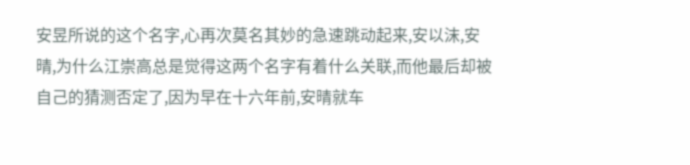安昱所说的这个名字,心再次莫名其妙的急速跳动起来,安以沫,安晴,为什么江崇高总是觉得这两个名字有着什么关联,而他最后却被自己的猜测否定了,因为早在十六年前,安晴就车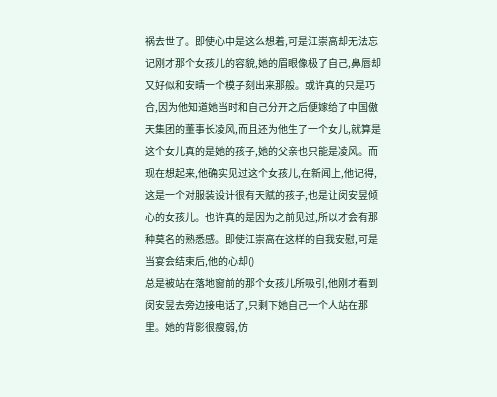祸去世了。即使心中是这么想着,可是江崇高却无法忘记刚才那个女孩儿的容貌,她的眉眼像极了自己,鼻唇却又好似和安晴一个模子刻出来那般。或许真的只是巧合,因为他知道她当时和自己分开之后便嫁给了中国傲天集团的董事长凌风,而且还为他生了一个女儿,就算是这个女儿真的是她的孩子,她的父亲也只能是凌风。而现在想起来,他确实见过这个女孩儿,在新闻上,他记得,这是一个对服装设计很有天赋的孩子,也是让闵安昱倾心的女孩儿。也许真的是因为之前见过,所以才会有那种莫名的熟悉感。即使江崇高在这样的自我安慰,可是当宴会结束后,他的心却()
总是被站在落地窗前的那个女孩儿所吸引,他刚才看到闵安昱去旁边接电话了,只剩下她自己一个人站在那里。她的背影很瘦弱,仿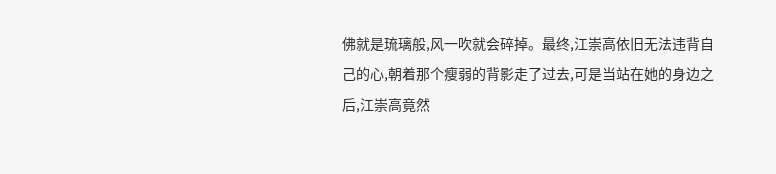佛就是琉璃般,风一吹就会碎掉。最终,江崇高依旧无法违背自己的心,朝着那个瘦弱的背影走了过去,可是当站在她的身边之后,江崇高竟然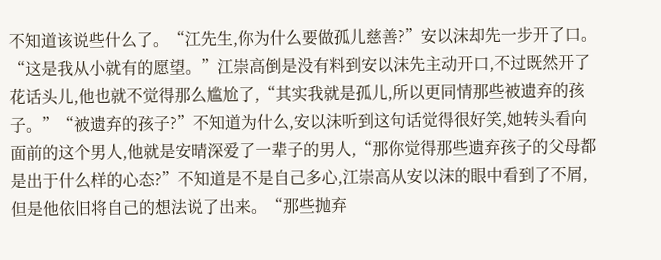不知道该说些什么了。“江先生,你为什么要做孤儿慈善?”安以沫却先一步开了口。“这是我从小就有的愿望。”江崇高倒是没有料到安以沫先主动开口,不过既然开了花话头儿,他也就不觉得那么尴尬了,“其实我就是孤儿,所以更同情那些被遗弃的孩子。”“被遗弃的孩子?”不知道为什么,安以沫听到这句话觉得很好笑,她转头看向面前的这个男人,他就是安晴深爱了一辈子的男人,“那你觉得那些遗弃孩子的父母都是出于什么样的心态?”不知道是不是自己多心,江崇高从安以沫的眼中看到了不屑,但是他依旧将自己的想法说了出来。“那些抛弃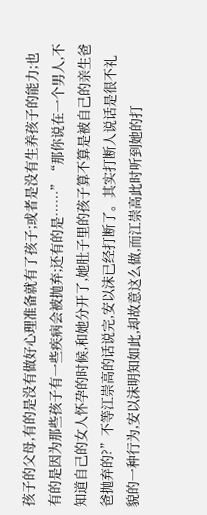孩子的父母,有的是没有做好心理准备就有了孩子;或者是没有生养孩子的能力;也有的是因为那些孩子有一些疾病会被抛弃;还有的是……”“那你说在一个男人,不知道自己的女人怀孕的时候,和她分开了,她肚子里的孩子算不算是被自己的亲生爸爸抛弃的?”不等江崇高的话说完,安以沫已经打断了。其实打断人说话是很不礼貌的一种行为,安以沫明知如此,却故意这么做,而江崇高此时听到她的打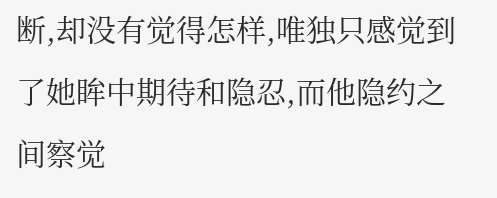断,却没有觉得怎样,唯独只感觉到了她眸中期待和隐忍,而他隐约之间察觉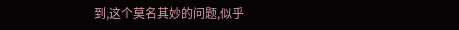到,这个莫名其妙的问题,似乎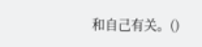和自己有关。()